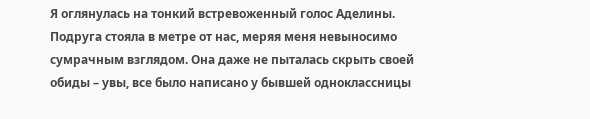Я оглянулась на тонкий встревоженный голос Аделины. Подруга стояла в метре от нас, меряя меня невыносимо сумрачным взглядом. Она даже не пыталась скрыть своей обиды – увы, все было написано у бывшей одноклассницы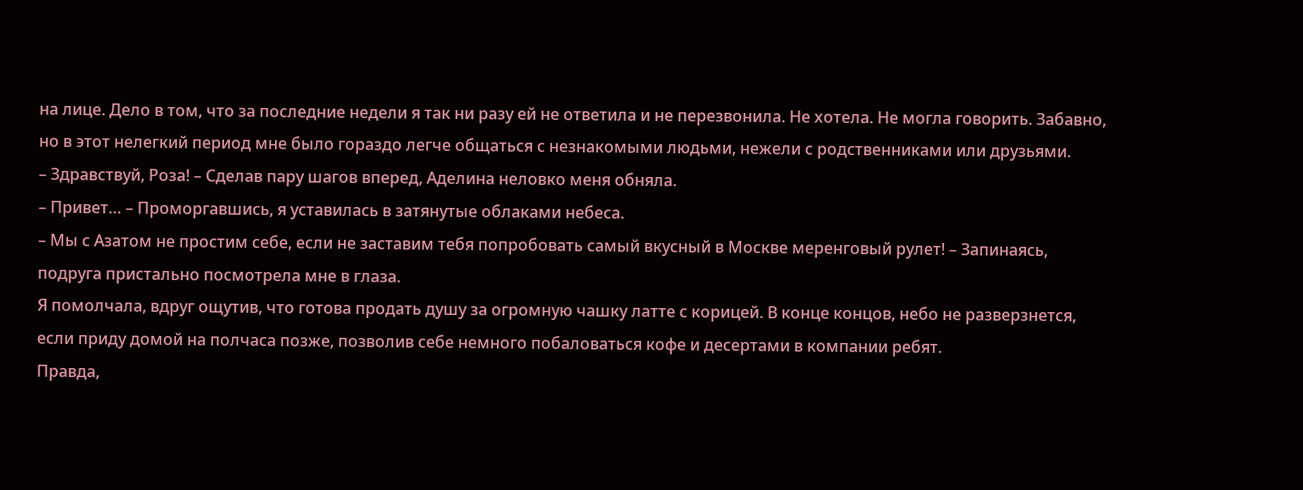на лице. Дело в том, что за последние недели я так ни разу ей не ответила и не перезвонила. Не хотела. Не могла говорить. Забавно, но в этот нелегкий период мне было гораздо легче общаться с незнакомыми людьми, нежели с родственниками или друзьями.
– Здравствуй, Роза! – Сделав пару шагов вперед, Аделина неловко меня обняла.
– Привет… – Проморгавшись, я уставилась в затянутые облаками небеса.
– Мы с Азатом не простим себе, если не заставим тебя попробовать самый вкусный в Москве меренговый рулет! – Запинаясь, подруга пристально посмотрела мне в глаза.
Я помолчала, вдруг ощутив, что готова продать душу за огромную чашку латте с корицей. В конце концов, небо не разверзнется, если приду домой на полчаса позже, позволив себе немного побаловаться кофе и десертами в компании ребят.
Правда,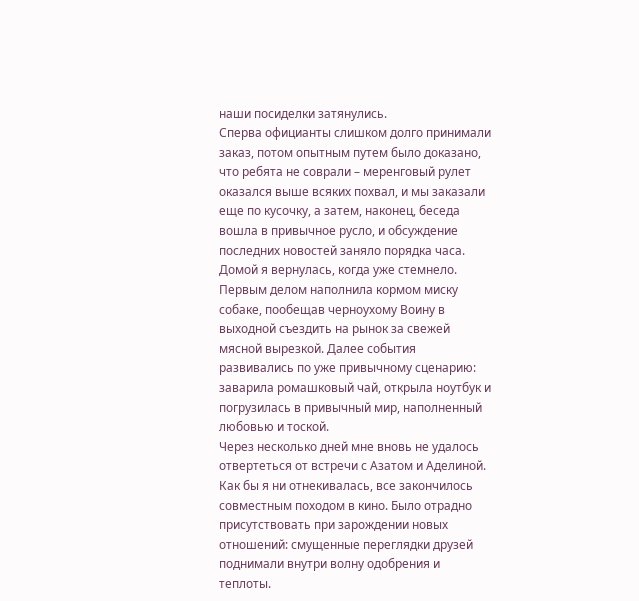наши посиделки затянулись.
Сперва официанты слишком долго принимали заказ, потом опытным путем было доказано, что ребята не соврали – меренговый рулет оказался выше всяких похвал, и мы заказали еще по кусочку, а затем, наконец, беседа вошла в привычное русло, и обсуждение последних новостей заняло порядка часа.
Домой я вернулась, когда уже стемнело. Первым делом наполнила кормом миску собаке, пообещав черноухому Воину в выходной съездить на рынок за свежей мясной вырезкой. Далее события развивались по уже привычному сценарию: заварила ромашковый чай, открыла ноутбук и погрузилась в привычный мир, наполненный любовью и тоской.
Через несколько дней мне вновь не удалось отвертеться от встречи с Азатом и Аделиной. Как бы я ни отнекивалась, все закончилось совместным походом в кино. Было отрадно присутствовать при зарождении новых отношений: смущенные переглядки друзей поднимали внутри волну одобрения и теплоты.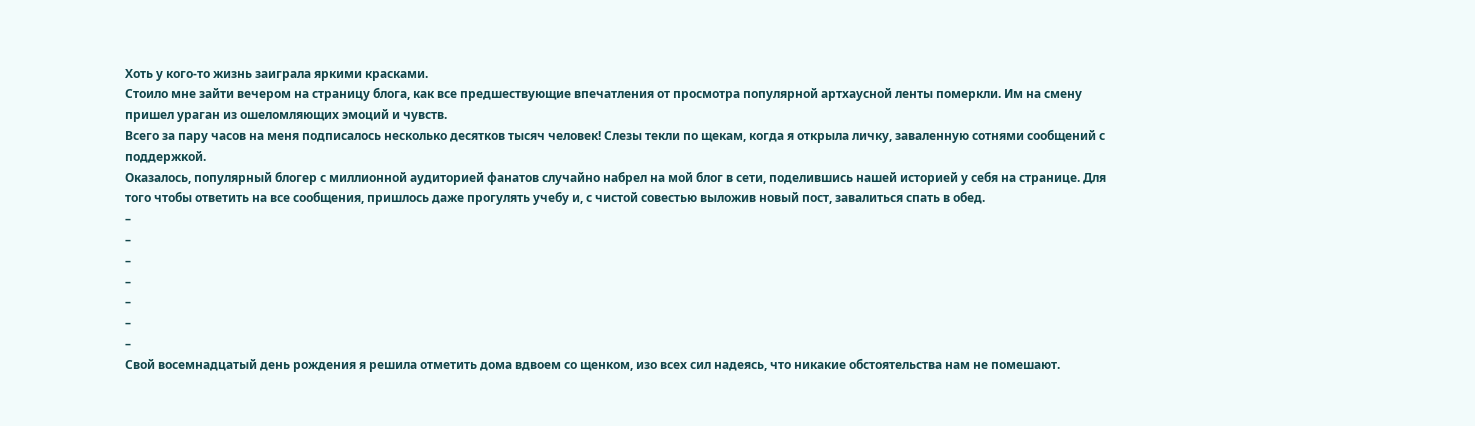Хоть у кого-то жизнь заиграла яркими красками.
Стоило мне зайти вечером на страницу блога, как все предшествующие впечатления от просмотра популярной артхаусной ленты померкли. Им на смену пришел ураган из ошеломляющих эмоций и чувств.
Всего за пару часов на меня подписалось несколько десятков тысяч человек! Слезы текли по щекам, когда я открыла личку, заваленную сотнями сообщений с поддержкой.
Оказалось, популярный блогер с миллионной аудиторией фанатов случайно набрел на мой блог в сети, поделившись нашей историей у себя на странице. Для того чтобы ответить на все сообщения, пришлось даже прогулять учебу и, с чистой совестью выложив новый пост, завалиться спать в обед.
–
–
–
–
–
–
–
Свой восемнадцатый день рождения я решила отметить дома вдвоем со щенком, изо всех сил надеясь, что никакие обстоятельства нам не помешают.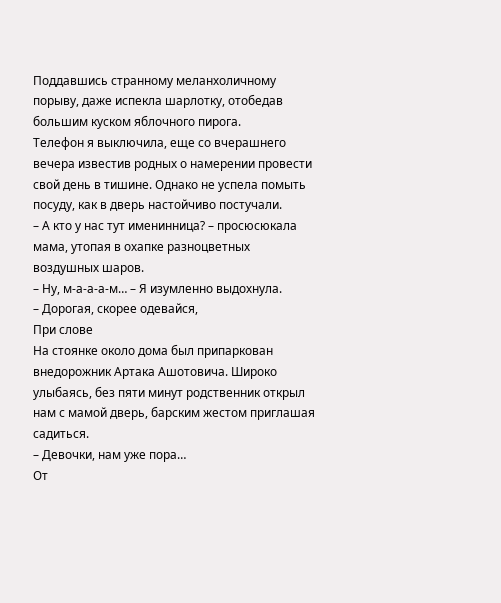Поддавшись странному меланхоличному порыву, даже испекла шарлотку, отобедав большим куском яблочного пирога.
Телефон я выключила, еще со вчерашнего вечера известив родных о намерении провести свой день в тишине. Однако не успела помыть посуду, как в дверь настойчиво постучали.
– А кто у нас тут именинница? – просюсюкала мама, утопая в охапке разноцветных воздушных шаров.
– Ну, м-а-а-а-м… – Я изумленно выдохнула.
– Дорогая, скорее одевайся,
При слове
На стоянке около дома был припаркован внедорожник Артака Ашотовича. Широко улыбаясь, без пяти минут родственник открыл нам с мамой дверь, барским жестом приглашая садиться.
– Девочки, нам уже пора…
От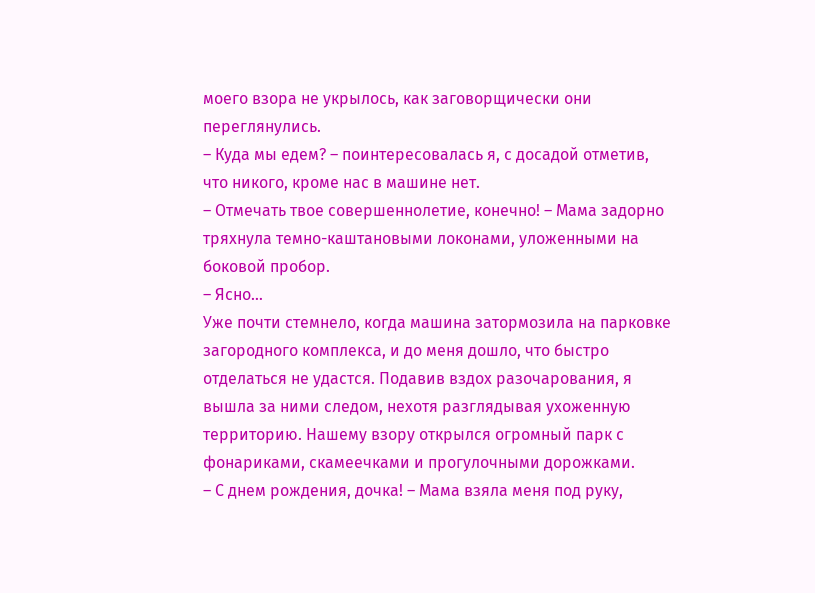моего взора не укрылось, как заговорщически они переглянулись.
– Куда мы едем? – поинтересовалась я, с досадой отметив, что никого, кроме нас в машине нет.
– Отмечать твое совершеннолетие, конечно! – Мама задорно тряхнула темно-каштановыми локонами, уложенными на боковой пробор.
– Ясно…
Уже почти стемнело, когда машина затормозила на парковке загородного комплекса, и до меня дошло, что быстро отделаться не удастся. Подавив вздох разочарования, я вышла за ними следом, нехотя разглядывая ухоженную территорию. Нашему взору открылся огромный парк с фонариками, скамеечками и прогулочными дорожками.
– С днем рождения, дочка! – Мама взяла меня под руку,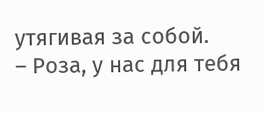утягивая за собой.
– Роза, у нас для тебя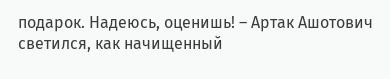подарок. Надеюсь, оценишь! – Артак Ашотович светился, как начищенный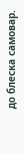до блеска самовар.